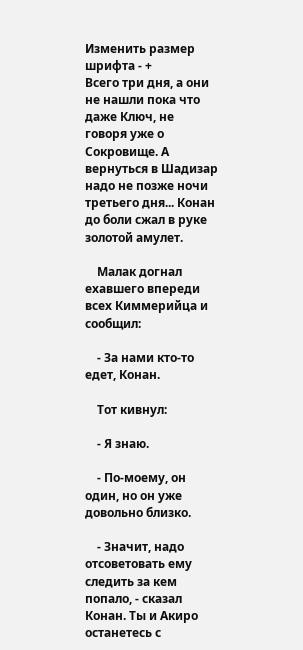Изменить размер шрифта - +
Всего три дня, а они не нашли пока что даже Ключ, не говоря уже о Сокровище. А вернуться в Шадизар надо не позже ночи третьего дня... Конан до боли сжал в руке золотой амулет.

    Малак догнал ехавшего впереди всех Киммерийца и сообщил:

    - За нами кто-то едет, Конан.

    Тот кивнул:

    - Я знаю.

    - По-моему, он один, но он уже довольно близко.

    - Значит, надо отсоветовать ему следить за кем попало, - сказал Конан. Ты и Акиро останетесь с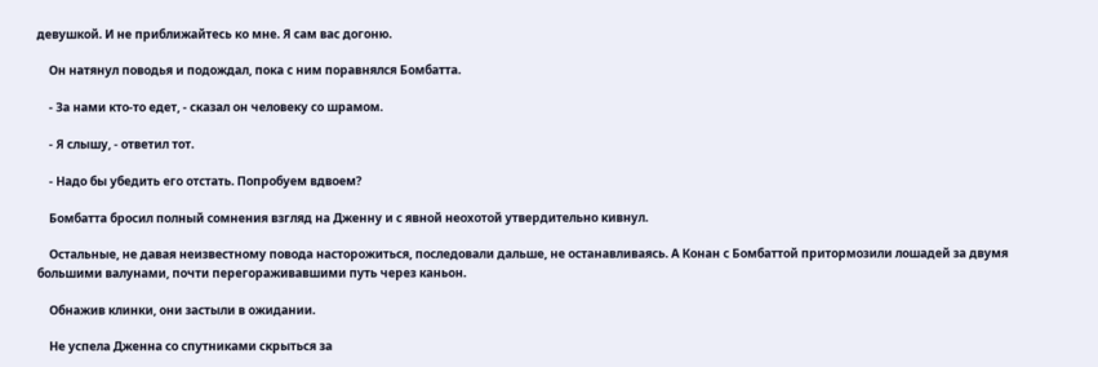девушкой. И не приближайтесь ко мне. Я сам вас догоню.

    Он натянул поводья и подождал, пока с ним поравнялся Бомбатта.

    - За нами кто-то едет, - сказал он человеку со шрамом.

    - Я слышу, - ответил тот.

    - Надо бы убедить его отстать. Попробуем вдвоем?

    Бомбатта бросил полный сомнения взгляд на Дженну и с явной неохотой утвердительно кивнул.

    Остальные, не давая неизвестному повода насторожиться, последовали дальше, не останавливаясь. А Конан с Бомбаттой притормозили лошадей за двумя большими валунами, почти перегораживавшими путь через каньон.

    Обнажив клинки, они застыли в ожидании.

    Не успела Дженна со спутниками скрыться за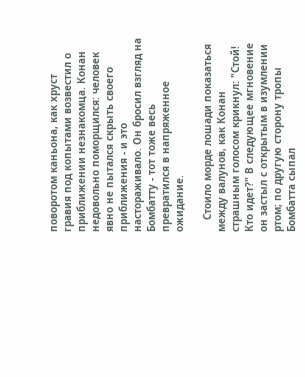поворотом каньона, как хруст гравия под копытами возвестил о приближении незнакомца. Конан недовольно поморщился: человек явно не пытался скрыть своего приближения - и это настораживало. Он бросил взгляд на Бомбатту - тот тоже весь превратился в напряженное ожидание.

    Стоило морде лошади показаться между валунов, как Конан страшным голосом крикнул: "Стой! Кто идет?" В следующее мгновение он застыл с открытым в изумлении ртом; по другую сторону тропы Бомбатта сыпал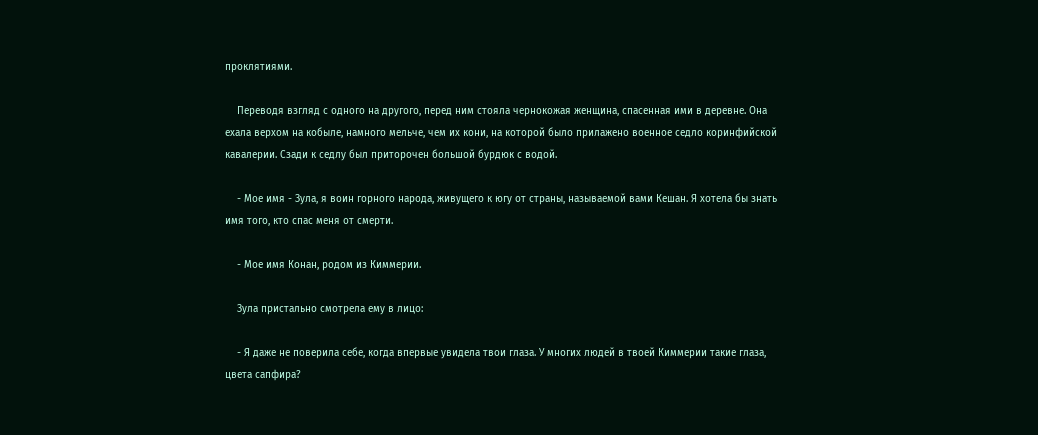проклятиями.

    Переводя взгляд с одного на другого, перед ним стояла чернокожая женщина, спасенная ими в деревне. Она ехала верхом на кобыле, намного мельче, чем их кони, на которой было прилажено военное седло коринфийской кавалерии. Сзади к седлу был приторочен большой бурдюк с водой.

    - Мое имя - Зула, я воин горного народа, живущего к югу от страны, называемой вами Кешан. Я хотела бы знать имя того, кто спас меня от смерти.

    - Мое имя Конан, родом из Киммерии.

    Зула пристально смотрела ему в лицо:

    - Я даже не поверила себе, когда впервые увидела твои глаза. У многих людей в твоей Киммерии такие глаза, цвета сапфира?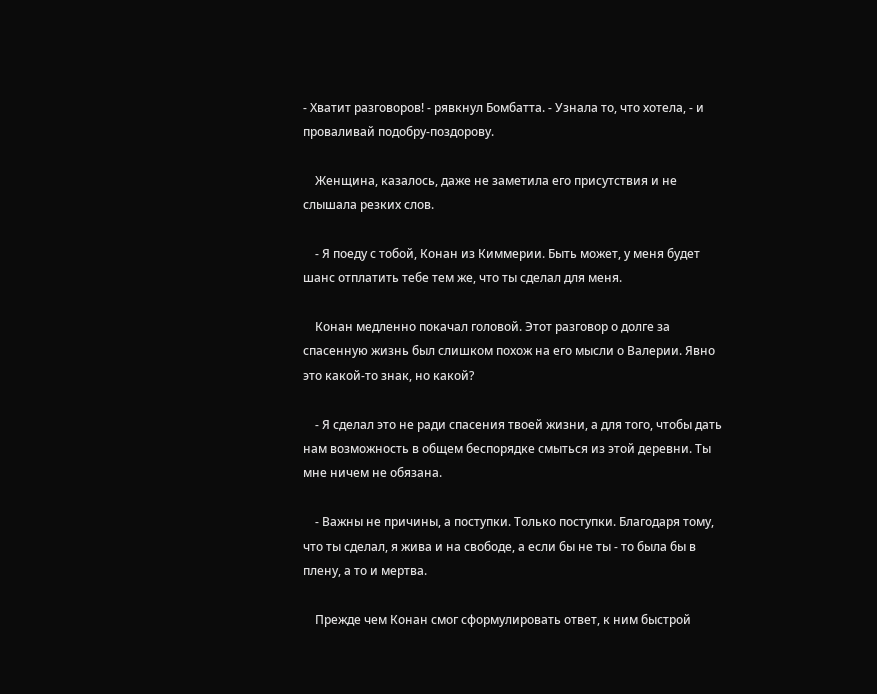- Хватит разговоров! - рявкнул Бомбатта. - Узнала то, что хотела, - и проваливай подобру-поздорову.

    Женщина, казалось, даже не заметила его присутствия и не слышала резких слов.

    - Я поеду с тобой, Конан из Киммерии. Быть может, у меня будет шанс отплатить тебе тем же, что ты сделал для меня.

    Конан медленно покачал головой. Этот разговор о долге за спасенную жизнь был слишком похож на его мысли о Валерии. Явно это какой-то знак, но какой?

    - Я сделал это не ради спасения твоей жизни, а для того, чтобы дать нам возможность в общем беспорядке смыться из этой деревни. Ты мне ничем не обязана.

    - Важны не причины, а поступки. Только поступки. Благодаря тому, что ты сделал, я жива и на свободе, а если бы не ты - то была бы в плену, а то и мертва.

    Прежде чем Конан смог сформулировать ответ, к ним быстрой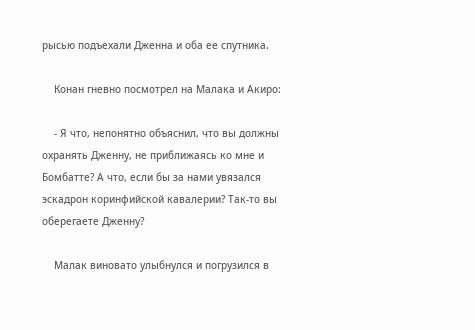рысью подъехали Дженна и оба ее спутника.

    Конан гневно посмотрел на Малака и Акиро:

    - Я что, непонятно объяснил, что вы должны охранять Дженну, не приближаясь ко мне и Бомбатте? А что, если бы за нами увязался эскадрон коринфийской кавалерии? Так-то вы оберегаете Дженну?

    Малак виновато улыбнулся и погрузился в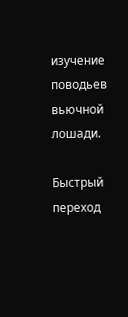изучение поводьев вьючной лошади.

Быстрый переход